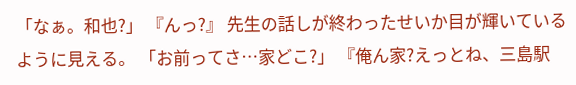「なぁ。和也?」 『んっ?』 先生の話しが終わったせいか目が輝いているように見える。 「お前ってさ…家どこ?」 『俺ん家?えっとね、三島駅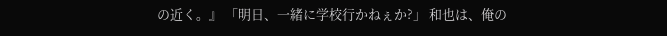の近く。』 「明日、一緒に学校行かねぇか?」 和也は、俺の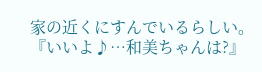家の近くにすんでいるらしい。 『いいよ♪…和美ちゃんは?』